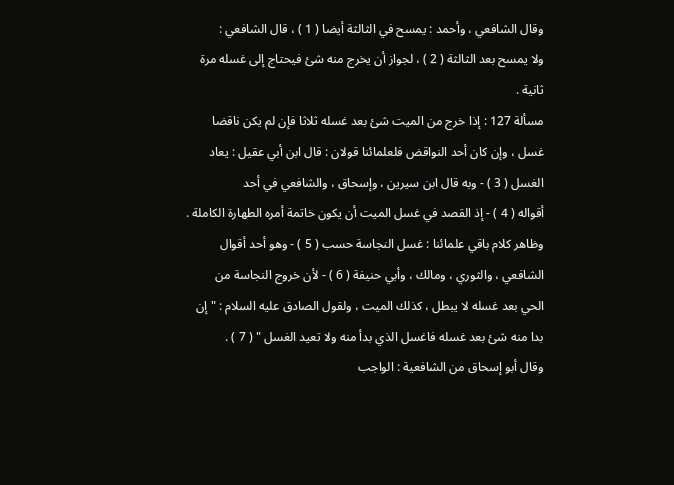وقال الشافعي ، وأحمد : يمسح في الثالثة أيضا ( 1 ) ، قال الشافعي :
ولا يمسح بعد الثالثة ( 2 ) ، لجواز أن يخرج منه شئ فيحتاج إلى غسله مرة
ثانية .
مسألة 127 : إذا خرج من الميت شئ بعد غسله ثلاثا فإن لم يكن ناقضا
غسل ، وإن كان أحد النواقض فلعلمائنا قولان : قال ابن أبي عقيل : يعاد
الغسل ( 3 ) - وبه قال ابن سيرين ، وإسحاق ، والشافعي في أحد
أقواله ( 4 ) - إذ القصد في غسل الميت أن يكون خاتمة أمره الطهارة الكاملة .
وظاهر كلام باقي علمائنا : غسل النجاسة حسب ( 5 ) - وهو أحد أقوال
الشافعي ، والثوري ، ومالك ، وأبي حنيفة ( 6 ) - لأن خروج النجاسة من
الحي بعد غسله لا يبطل ، كذلك الميت ، ولقول الصادق عليه السلام : " إن
بدا منه شئ بعد غسله فاغسل الذي بدأ منه ولا تعيد الغسل " ( 7 ) .
وقال أبو إسحاق من الشافعية : الواجب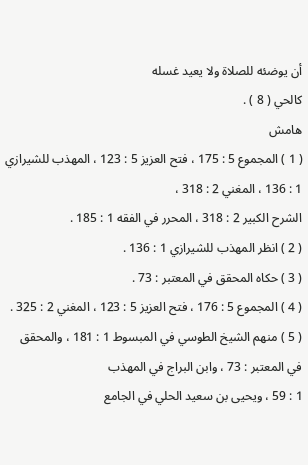أن يوضئه للصلاة ولا يعيد غسله
كالحي ( 8 ) .
هامش
( 1 ) المجموع 5 : 175 ، فتح العزيز 5 : 123 ، المهذب للشيرازي 1 : 136 ، المغني 2 : 318 ،
الشرح الكبير 2 : 318 ، المحرر في الفقه 1 : 185 .
( 2 ) انظر المهذب للشيرازي 1 : 136 .
( 3 ) حكاه المحقق في المعتبر : 73 .
( 4 ) المجموع 5 : 176 ، فتح العزيز 5 : 123 ، المغني 2 : 325 .
( 5 ) منهم الشيخ الطوسي في المبسوط 1 : 181 ، والمحقق في المعتبر : 73 ، وابن البراج في المهذب
1 : 59 ، ويحيى بن سعيد الحلي في الجامع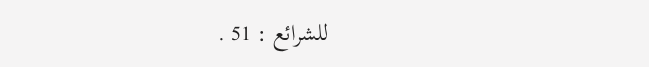للشرائع : 51 .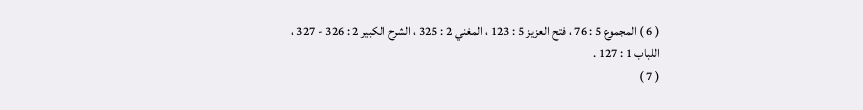( 6 ) المجموع 5 : 76 ، فتح العزيز 5 : 123 ، المغني 2 : 325 ، الشرح الكبير 2 : 326 - 327 ،
اللباب 1 : 127 .
( 7 )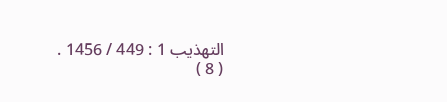التهذيب 1 : 449 / 1456 .
( 8 )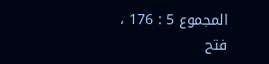المجموع 5 : 176 ، فتح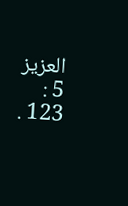العزيز 5 : 123 .